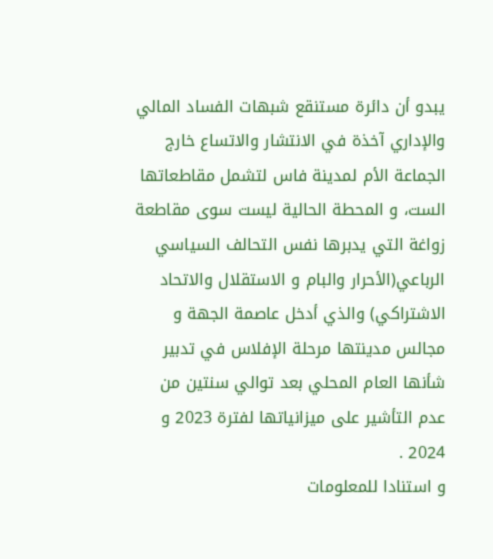يبدو أن دائرة مستنقع شبهات الفساد المالي والإداري آخذة في الانتشار والاتساع خارج الجماعة الأم لمدينة فاس لتشمل مقاطعاتها الست، و المحطة الحالية ليست سوى مقاطعة زواغة التي يدبرها نفس التحالف السياسي الرباعي(الأحرار والبام و الاستقلال والاتحاد الاشتراكي) والذي أدخل عاصمة الجهة و مجالس مدينتها مرحلة الإفلاس في تدبير شأنها العام المحلي بعد توالي سنتين من عدم التأشير على ميزانياتها لفترة 2023 و 2024 .
و استنادا للمعلومات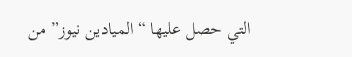التي حصل عليها “الميادين نيوز” من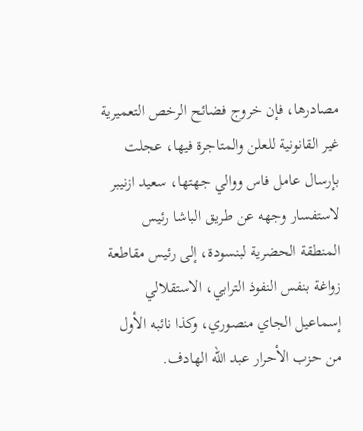مصادرها، فإن خروج فضائح الرخص التعميرية غير القانونية للعلن والمتاجرة فيها، عجلت بإرسال عامل فاس ووالي جهتها، سعيد ازنيبر لاستفسار وجهه عن طريق الباشا رئيس المنطقة الحضرية لبنسودة، إلى رئيس مقاطعة زواغة بنفس النفوذ الترابي، الاستقلالي إسماعيل الجاي منصوري، وكذا نائبه الأول من حزب الأحرار عبد الله الهادف.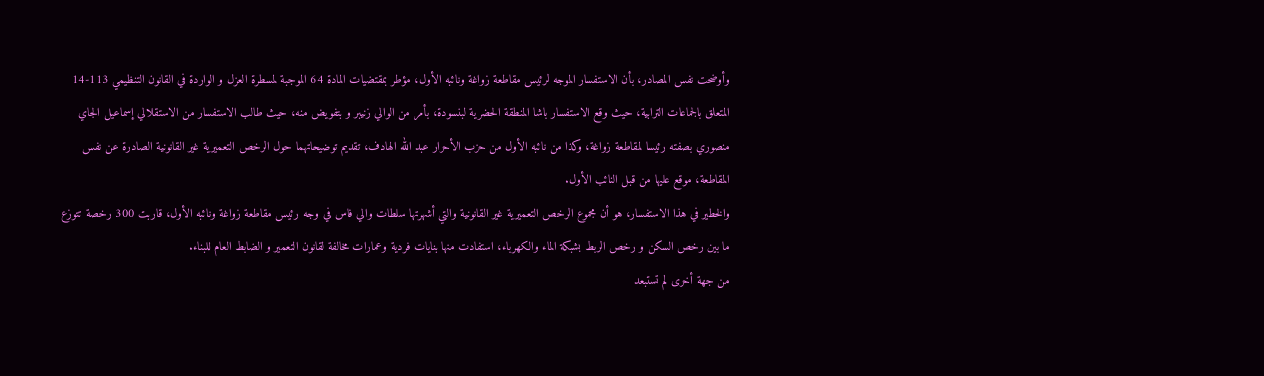وأوضحت نفس المصادر، بأن الاستفسار الموجه لرئيس مقاطعة زواغة ونائبه الأول، مؤطر بمقتضيات المادة 64 الموجبة لمسطرة العزل و الواردة في القانون التنظيمي 113-14 المتعلق بالجماعات الترابية، حيث وقع الاستفسار باشا المنطقة الحضرية لبنسودة، بأمر من الوالي زنيبر و بتفويض منه، حيث طالب الاستفسار من الاستقلالي إسماعيل الجاي منصوري بصفته رئيسا لمقاطعة زواغة، وكذا من نائبه الأول من حزب الأحرار عبد الله الهادف، تقديم توضيحاتهما حول الرخص التعميرية غير القانونية الصادرة عن نفس المقاطعة، موقع عليها من قبل النائب الأول.
والخطير في هذا الاستفسار، هو أن مجموع الرخص التعميرية غير القانونية والتي أشهرتها سلطات والي فاس في وجه رئيس مقاطعة زواغة ونائبه الأول، قاربت 300 رخصة تتوزع ما بين رخص السكن و رخص الربط بشبكة الماء والكهرباء، استفادت منها بنايات فردية وعمارات مخالفة لقانون التعمير و الضابط العام للبناء.
من جهة أخرى لم تستبعد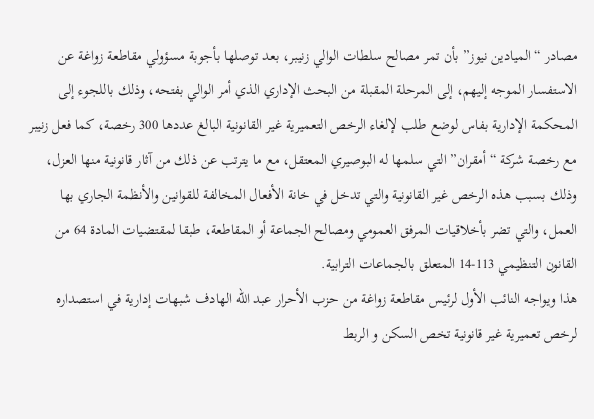مصادر “الميادين نيوز” بأن تمر مصالح سلطات الوالي زنيبر، بعد توصلها بأجوبة مسؤولي مقاطعة زواغة عن الاستفسار الموجه إليهم، إلى المرحلة المقبلة من البحث الإداري الذي أمر الوالي بفتحه، وذلك باللجوء إلى المحكمة الإدارية بفاس لوضع طلب لإلغاء الرخص التعميرية غير القانونية البالغ عددها 300 رخصة، كما فعل زنيبر مع رخصة شركة “أمقران” التي سلمها له البوصيري المعتقل، مع ما يترتب عن ذلك من آثار قانونية منها العزل، وذلك بسبب هذه الرخص غير القانونية والتي تدخل في خانة الأفعال المخالفة للقوانين والأنظمة الجاري بها العمل، والتي تضر بأخلاقيات المرفق العمومي ومصالح الجماعة أو المقاطعة، طبقا لمقتضيات المادة 64 من القانون التنظيمي 113-14 المتعلق بالجماعات الترابية.
هذا ويواجه النائب الأول لرئيس مقاطعة زواغة من حزب الأحرار عبد الله الهادف شبهات إدارية في استصداره لرخص تعميرية غير قانونية تخص السكن و الربط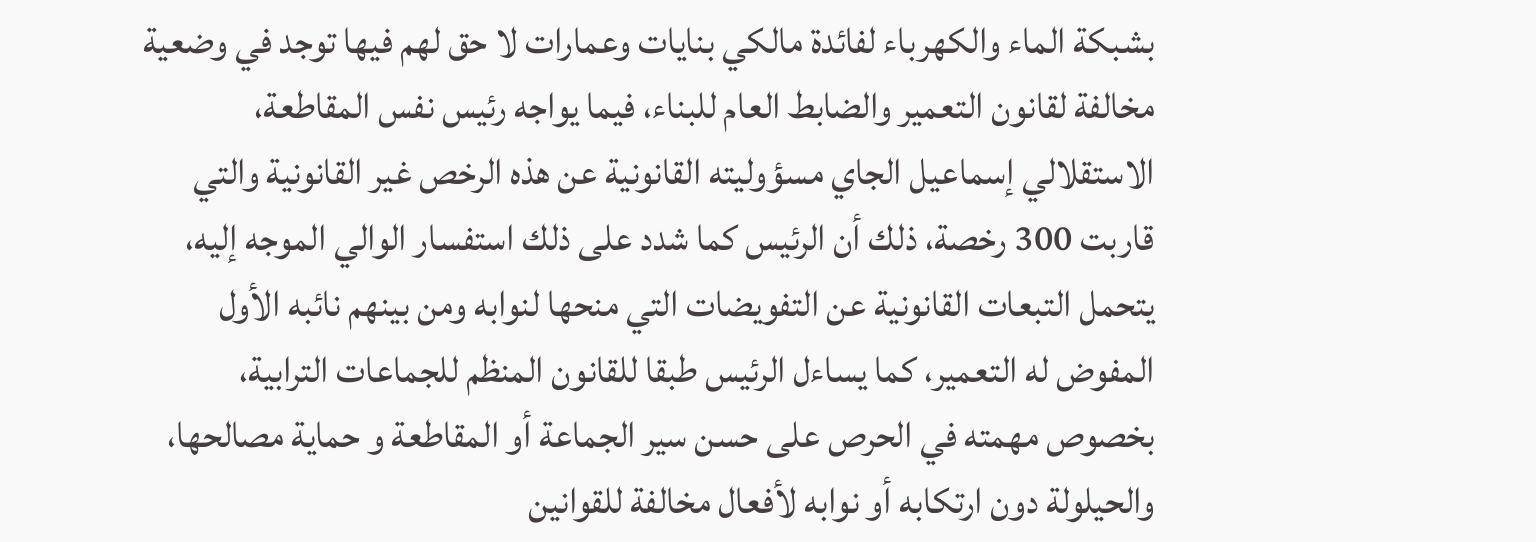بشبكة الماء والكهرباء لفائدة مالكي بنايات وعمارات لا حق لهم فيها توجد في وضعية مخالفة لقانون التعمير والضابط العام للبناء، فيما يواجه رئيس نفس المقاطعة، الاستقلالي إسماعيل الجاي مسؤوليته القانونية عن هذه الرخص غير القانونية والتي قاربت 300 رخصة، ذلك أن الرئيس كما شدد على ذلك استفسار الوالي الموجه إليه، يتحمل التبعات القانونية عن التفويضات التي منحها لنوابه ومن بينهم نائبه الأول المفوض له التعمير، كما يساءل الرئيس طبقا للقانون المنظم للجماعات الترابية، بخصوص مهمته في الحرص على حسن سير الجماعة أو المقاطعة و حماية مصالحها، والحيلولة دون ارتكابه أو نوابه لأفعال مخالفة للقوانين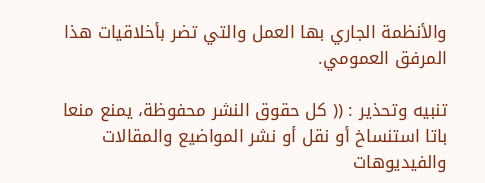والأنظمة الجاري بها العمل والتي تضر بأخلاقيات هذا المرفق العمومي.

تنبيه وتحذير : (( كل حقوق النشر محفوظة، يمنع منعا باتا استنساخ أو نقل أو نشر المواضيع والمقالات والفيديوهات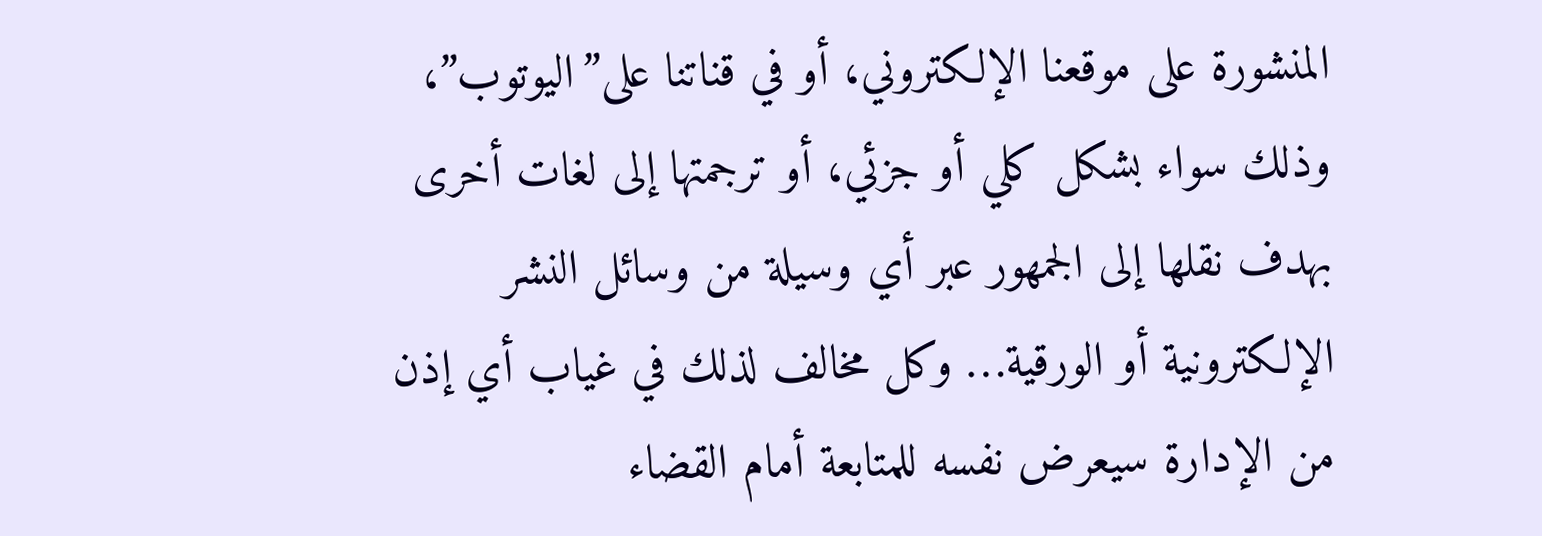المنشورة على موقعنا الإلكتروني، أو في قناتنا على”اليوتوب”، وذلك سواء بشكل كلي أو جزئي، أو ترجمتها إلى لغات أخرى بهدف نقلها إلى الجمهور عبر أي وسيلة من وسائل النشر الإلكترونية أو الورقية… وكل مخالف لذلك في غياب أي إذن من الإدارة سيعرض نفسه للمتابعة أمام القضاء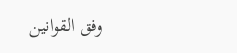وفق القوانين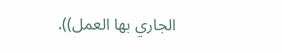الجاري بها العمل)).